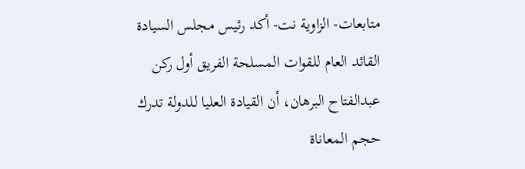متابعات- الزاوية نت- أكد رئيس مجلس السيادة القائد العام للقوات المسلحة الفريق أول ركن عبدالفتاح البرهان، أن القيادة العليا للدولة تدرك حجم المعاناة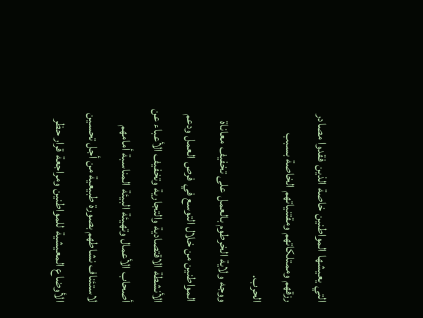التي يعيشها المواطنين خاصة الذين فقدوا مصادر رزقهم وممتلكاتهم ومقتنياتهم الخاصة بسبب الحرب.
ووجه ولاية الخرطوم بالعمل على تخفيف معاناة المواطنين من خلال التوسع في فرص العمل ودعم الأنشطة الاقتصادية والتجارية وتخفيف الأعباء عن أصحاب الأعمال وتهيئة البيئة المناسبة أمامهم لاستئناف نشاطهم بصورة طبيعية من أجل تحسين الأوضاع المعيشية للمواطنين ومراجعة قرار حظر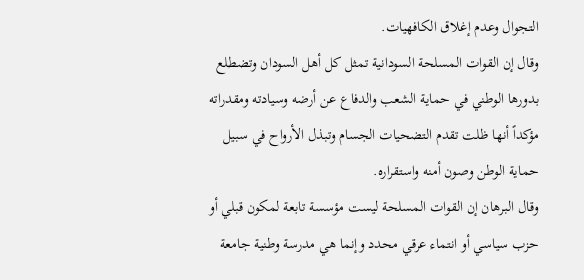التجوال وعدم إغلاق الكافهيات.
وقال إن القوات المسلحة السودانية تمثل كل أهل السودان وتضطلع بدورها الوطني في حماية الشعب والدفاع عن أرضه وسيادته ومقدراته مؤكداً أنها ظلت تقدم التضحيات الجسام وتبذل الأرواح في سبيل حماية الوطن وصون أمنه واستقراره.
وقال البرهان إن القوات المسلحة ليست مؤسسة تابعة لمكون قبلي أو حزب سياسي أو انتماء عرقي محدد وإنما هي مدرسة وطنية جامعة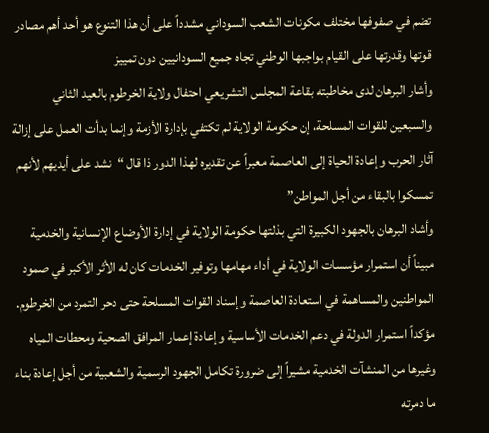تضم في صفوفها مختلف مكونات الشعب السوداني مشدداً على أن هذا التنوع هو أحد أهم مصادر قوتها وقدرتها على القيام بواجبها الوطني تجاه جميع السودانيين دون تمييز
وأشار البرهان لدى مخاطبته بقاعة المجلس التشريعي احتفال ولاية الخرطوم بالعيد الثاني والسبعين للقوات المسلحة، إن حكومة الولاية لم تكتفي بإدارة الأزمة وإنما بدأت العمل على إزالة آثار الحرب وإعادة الحياة إلى العاصمة معبراً عن تقديره لهذا الدور ذا قال “نشد على أيديهم لأنهم تمسكوا بالبقاء من أجل المواطن”
وأشاد البرهان بالجهود الكبيرة التي بذلتها حكومة الولاية في إدارة الأوضاع الإنسانية والخدمية مبيناً أن استمرار مؤسسات الولاية في أداء مهامها وتوفير الخدمات كان له الأثر الأكبر في صمود المواطنين والمساهمة في استعادة العاصمة وإسناد القوات المسلحة حتى دحر التمرد من الخرطوم.
مؤكداً استمرار الدولة في دعم الخدمات الأساسية وإعادة إعمار المرافق الصحية ومحطات المياه وغيرها من المنشآت الخدمية مشيراً إلى ضرورة تكامل الجهود الرسمية والشعبية من أجل إعادة بناء ما دمرته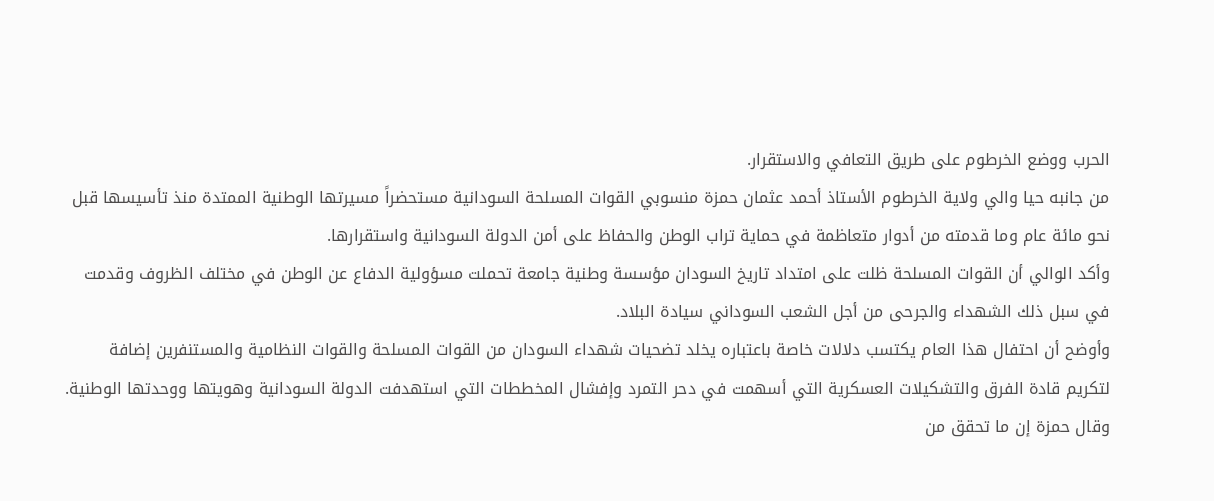الحرب ووضع الخرطوم على طريق التعافي والاستقرار.
من جانبه حيا والي ولاية الخرطوم الأستاذ أحمد عثمان حمزة منسوبي القوات المسلحة السودانية مستحضراً مسيرتها الوطنية الممتدة منذ تأسيسها قبل نحو مائة عام وما قدمته من أدوار متعاظمة في حماية تراب الوطن والحفاظ على أمن الدولة السودانية واستقرارها.
وأكد الوالي أن القوات المسلحة ظلت على امتداد تاريخ السودان مؤسسة وطنية جامعة تحملت مسؤولية الدفاع عن الوطن في مختلف الظروف وقدمت في سبل ذلك الشهداء والجرحى من أجل الشعب السوداني سيادة البلاد.
وأوضح أن احتفال هذا العام يكتسب دلالات خاصة باعتباره يخلد تضحيات شهداء السودان من القوات المسلحة والقوات النظامية والمستنفرين إضافة لتكريم قادة الفرق والتشكيلات العسكرية التي أسهمت في دحر التمرد وإفشال المخططات التي استهدفت الدولة السودانية وهويتها ووحدتها الوطنية.
وقال حمزة إن ما تحقق من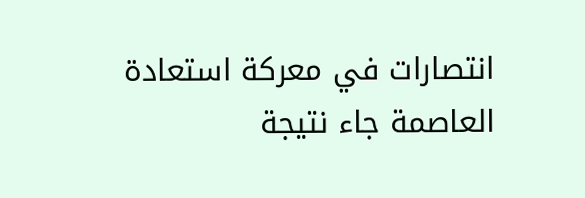انتصارات في معركة استعادة العاصمة جاء نتيجة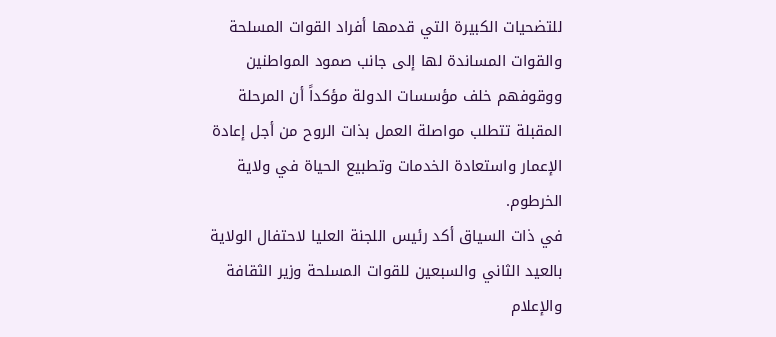للتضحيات الكبيرة التي قدمها أفراد القوات المسلحة والقوات المساندة لها إلى جانب صمود المواطنين ووقوفهم خلف مؤسسات الدولة مؤكداً أن المرحلة المقبلة تتطلب مواصلة العمل بذات الروح من أجل إعادة الإعمار واستعادة الخدمات وتطبيع الحياة في ولاية الخرطوم.
في ذات السياق أكد رئيس اللجنة العليا لاحتفال الولاية بالعيد الثاني والسبعين للقوات المسلحة وزير الثقافة والإعلام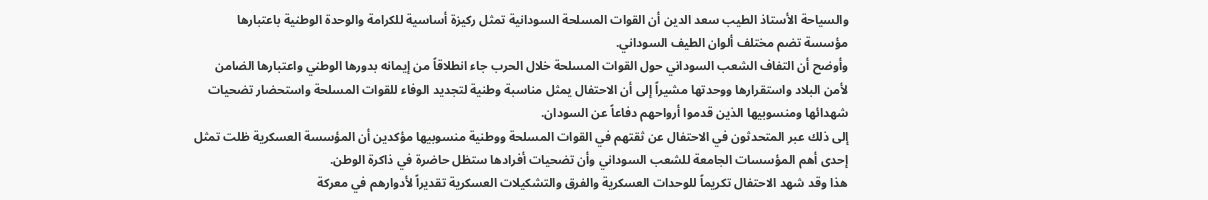والسياحة الأستاذ الطيب سعد الدين أن القوات المسلحة السودانية تمثل ركيزة أساسية للكرامة والوحدة الوطنية باعتبارها مؤسسة تضم مختلف ألوان الطيف السوداني.
وأوضح أن التفاف الشعب السوداني حول القوات المسلحة خلال الحرب جاء انطلاقاً من إيمانه بدورها الوطني واعتبارها الضامن لأمن البلاد واستقرارها ووحدتها مشيراً إلى أن الاحتفال يمثل مناسبة وطنية لتجديد الوفاء للقوات المسلحة واستحضار تضحيات شهدائها ومنسوبيها الذين قدموا أرواحهم دفاعاً عن السودان.
إلى ذلك عبر المتحدثون في الاحتفال عن ثقتهم في القوات المسلحة ووطنية منسوبيها مؤكدين أن المؤسسة العسكرية ظلت تمثل إحدى أهم المؤسسات الجامعة للشعب السوداني وأن تضحيات أفرادها ستظل حاضرة في ذاكرة الوطن.
هذا وقد شهد الاحتفال تكريماً للوحدات العسكرية والفرق والتشكيلات العسكرية تقديراً لأدوارهم في معركة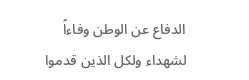الدفاع عن الوطن وفاءاً لشهداء ولكل الذين قدموا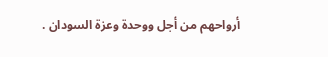أرواحهم من أجل ووحدة وعزة السودان .